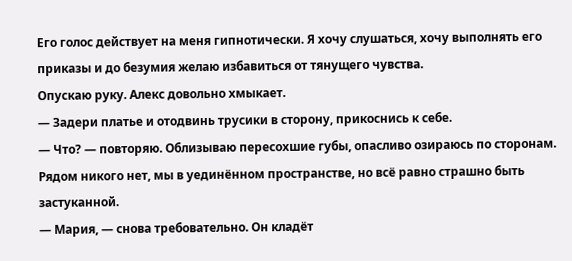Его голос действует на меня гипнотически. Я хочу слушаться, хочу выполнять его приказы и до безумия желаю избавиться от тянущего чувства.
Опускаю руку. Алекс довольно хмыкает.
— Задери платье и отодвинь трусики в сторону, прикоснись к себе.
— Что? — повторяю. Облизываю пересохшие губы, опасливо озираюсь по сторонам. Рядом никого нет, мы в уединённом пространстве, но всё равно страшно быть застуканной.
— Мария, — снова требовательно. Он кладёт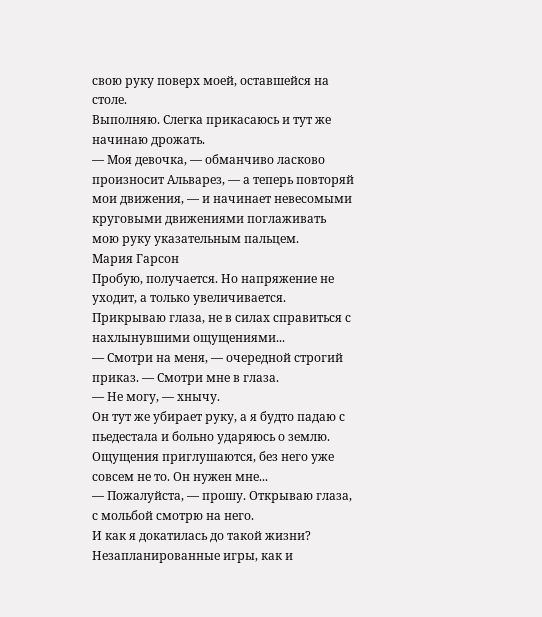свою руку поверх моей, оставшейся на столе.
Выполняю. Слегка прикасаюсь и тут же начинаю дрожать.
— Моя девочка, — обманчиво ласково произносит Альварез, — а теперь повторяй мои движения, — и начинает невесомыми круговыми движениями поглаживать мою руку указательным пальцем.
Мария Гарсон
Пробую, получается. Но напряжение не уходит, а только увеличивается. Прикрываю глаза, не в силах справиться с нахлынувшими ощущениями...
— Смотри на меня, — очередной строгий приказ. — Смотри мне в глаза.
— Не могу, — хнычу.
Он тут же убирает руку, а я будто падаю с пьедестала и больно ударяюсь о землю. Ощущения приглушаются, без него уже совсем не то. Он нужен мне...
— Пожалуйста, — прошу. Открываю глаза, с мольбой смотрю на него.
И как я докатилась до такой жизни? Незапланированные игры, как и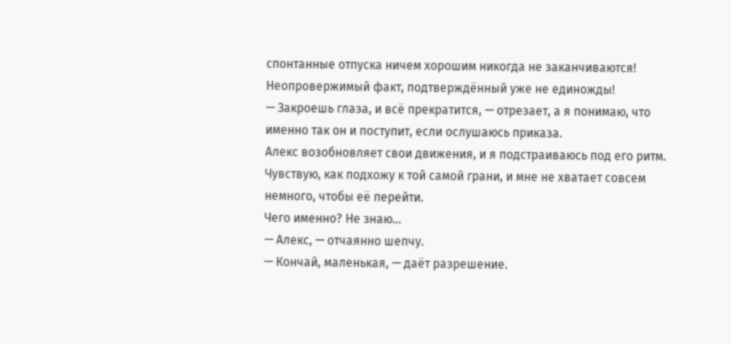спонтанные отпуска ничем хорошим никогда не заканчиваются! Неопровержимый факт, подтверждённый уже не единожды!
— Закроешь глаза, и всё прекратится, — отрезает, а я понимаю, что именно так он и поступит, если ослушаюсь приказа.
Алекс возобновляет свои движения, и я подстраиваюсь под его ритм. Чувствую, как подхожу к той самой грани, и мне не хватает совсем немного, чтобы её перейти.
Чего именно? Не знаю...
— Алекс, — отчаянно шепчу.
— Кончай, маленькая, — даёт разрешение.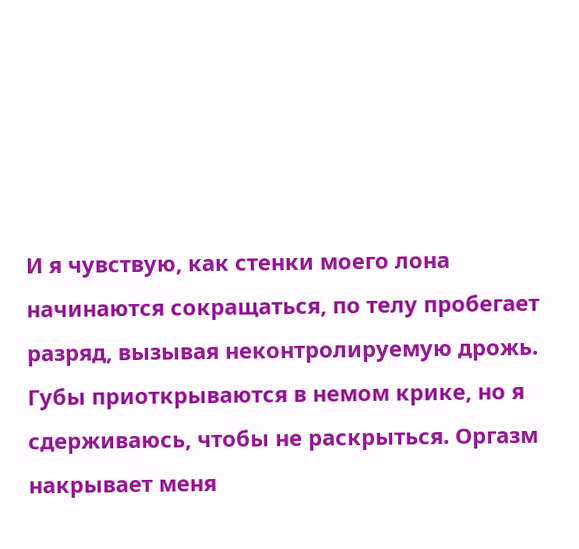И я чувствую, как стенки моего лона начинаются сокращаться, по телу пробегает разряд, вызывая неконтролируемую дрожь. Губы приоткрываются в немом крике, но я сдерживаюсь, чтобы не раскрыться. Оргазм накрывает меня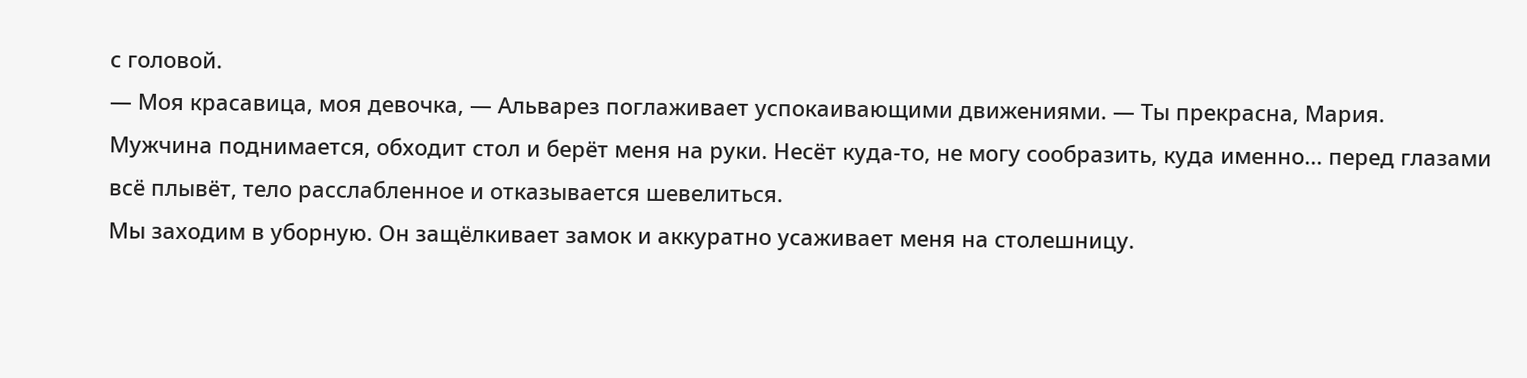с головой.
— Моя красавица, моя девочка, — Альварез поглаживает успокаивающими движениями. — Ты прекрасна, Мария.
Мужчина поднимается, обходит стол и берёт меня на руки. Несёт куда-то, не могу сообразить, куда именно... перед глазами всё плывёт, тело расслабленное и отказывается шевелиться.
Мы заходим в уборную. Он защёлкивает замок и аккуратно усаживает меня на столешницу.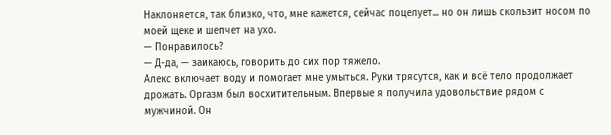Наклоняется, так близко, что, мне кажется, сейчас поцелует... но он лишь скользит носом по моей щеке и шепчет на ухо.
— Понравилось?
— Д-да, — заикаюсь, говорить до сих пор тяжело.
Алекс включает воду и помогает мне умыться. Руки трясутся, как и всё тело продолжает дрожать. Оргазм был восхитительным. Впервые я получила удовольствие рядом с мужчиной. Он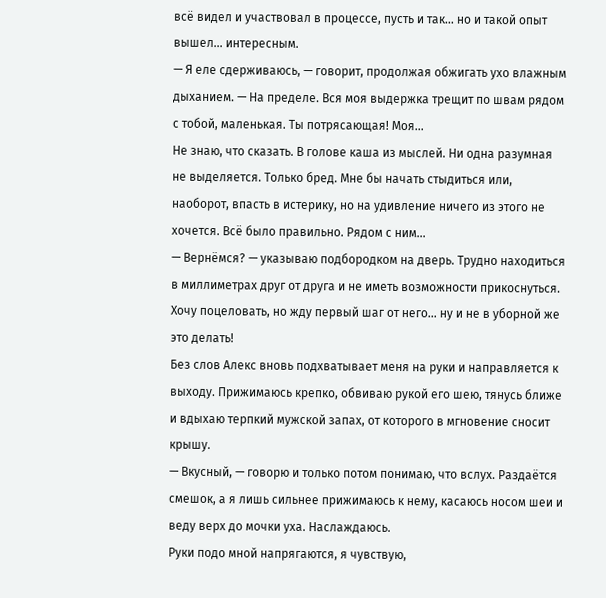всё видел и участвовал в процессе, пусть и так... но и такой опыт вышел... интересным.
— Я еле сдерживаюсь, — говорит, продолжая обжигать ухо влажным дыханием. — На пределе. Вся моя выдержка трещит по швам рядом с тобой, маленькая. Ты потрясающая! Моя...
Не знаю, что сказать. В голове каша из мыслей. Ни одна разумная не выделяется. Только бред. Мне бы начать стыдиться или, наоборот, впасть в истерику, но на удивление ничего из этого не хочется. Всё было правильно. Рядом с ним...
— Вернёмся? — указываю подбородком на дверь. Трудно находиться в миллиметрах друг от друга и не иметь возможности прикоснуться. Хочу поцеловать, но жду первый шаг от него... ну и не в уборной же это делать!
Без слов Алекс вновь подхватывает меня на руки и направляется к выходу. Прижимаюсь крепко, обвиваю рукой его шею, тянусь ближе и вдыхаю терпкий мужской запах, от которого в мгновение сносит крышу.
— Вкусный, — говорю и только потом понимаю, что вслух. Раздаётся смешок, а я лишь сильнее прижимаюсь к нему, касаюсь носом шеи и веду верх до мочки уха. Наслаждаюсь.
Руки подо мной напрягаются, я чувствую,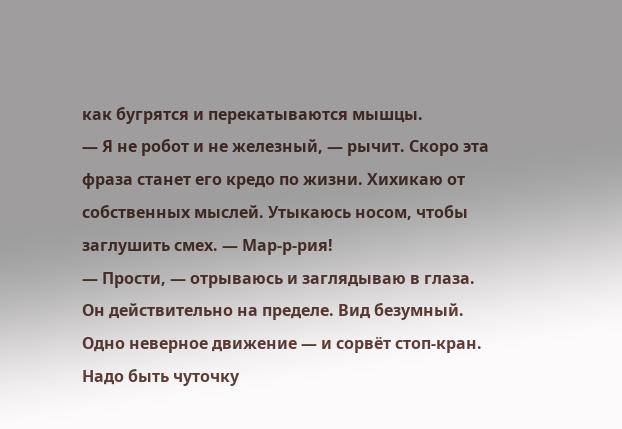как бугрятся и перекатываются мышцы.
— Я не робот и не железный, — рычит. Скоро эта фраза станет его кредо по жизни. Хихикаю от собственных мыслей. Утыкаюсь носом, чтобы заглушить смех. — Мар-р-рия!
— Прости, — отрываюсь и заглядываю в глаза. Он действительно на пределе. Вид безумный. Одно неверное движение — и сорвёт стоп-кран. Надо быть чуточку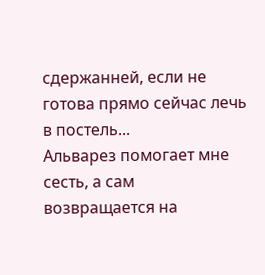сдержанней, если не готова прямо сейчас лечь в постель...
Альварез помогает мне сесть, а сам возвращается на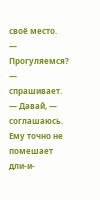своё место.
— Прогуляемся? — спрашивает.
— Давай, — соглашаюсь. Ему точно не помешает дли-и-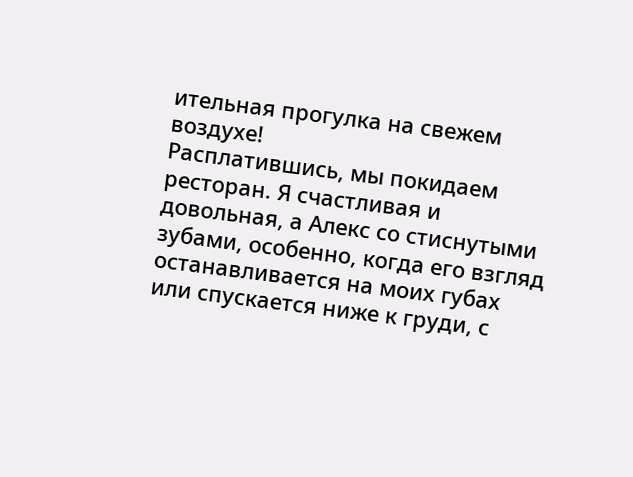ительная прогулка на свежем воздухе!
Расплатившись, мы покидаем ресторан. Я счастливая и довольная, а Алекс со стиснутыми зубами, особенно, когда его взгляд останавливается на моих губах или спускается ниже к груди, с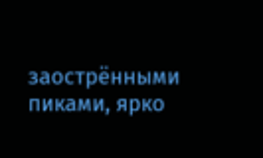заострёнными пиками, ярко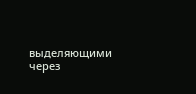выделяющими через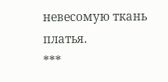невесомую ткань платья.
***